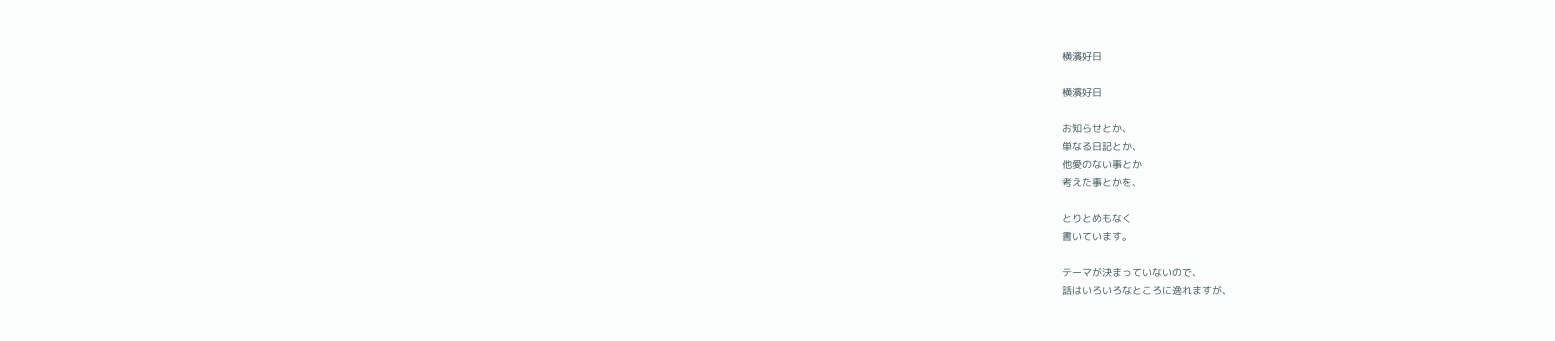横濱好日

横濱好日

お知らせとか、
単なる日記とか、
他愛のない事とか
考えた事とかを、

とりとめもなく
書いています。

テーマが決まっていないので、
話はいろいろなところに逸れますが、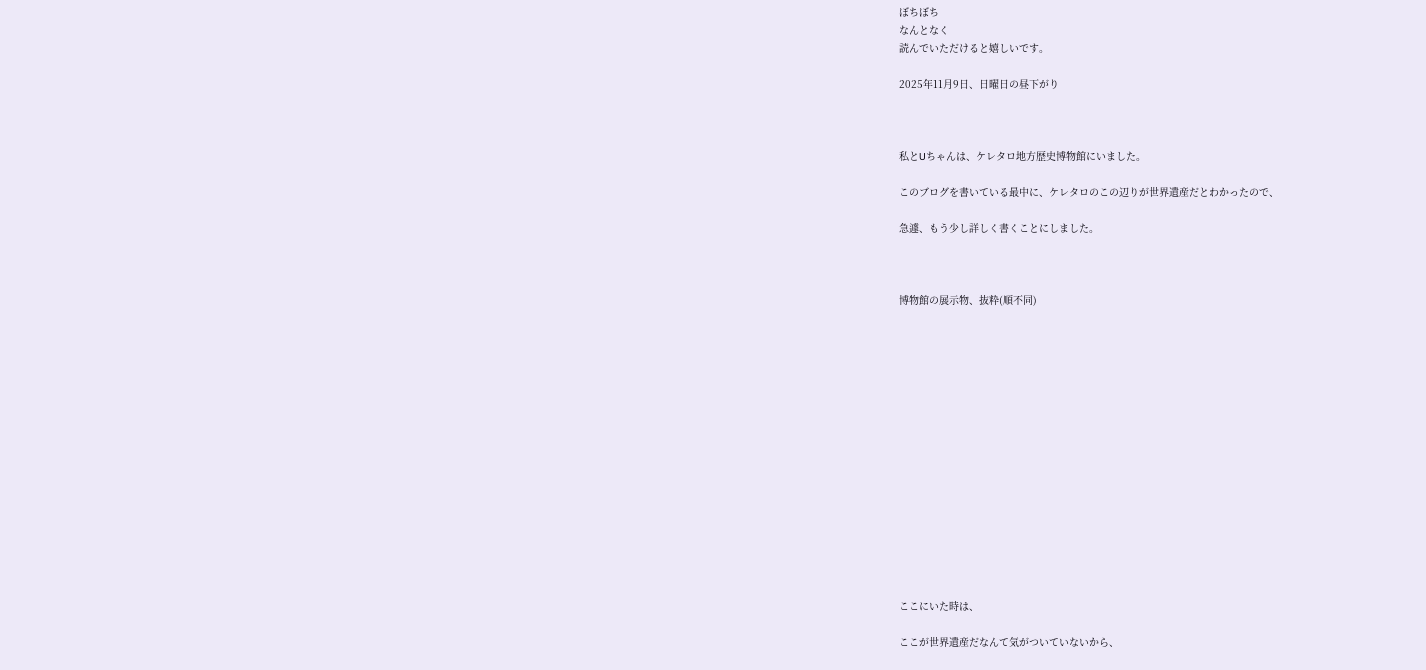ぼちぼち
なんとなく
読んでいただけると嬉しいです。

2025年11月9日、日曜日の昼下がり



私とUちゃんは、ケレタロ地方歴史博物館にいました。

このブログを書いている最中に、ケレタロのこの辺りが世界遺産だとわかったので、

急遽、もう少し詳しく書くことにしました。



博物館の展示物、抜粋(順不同)
















ここにいた時は、

ここが世界遺産だなんて気がついていないから、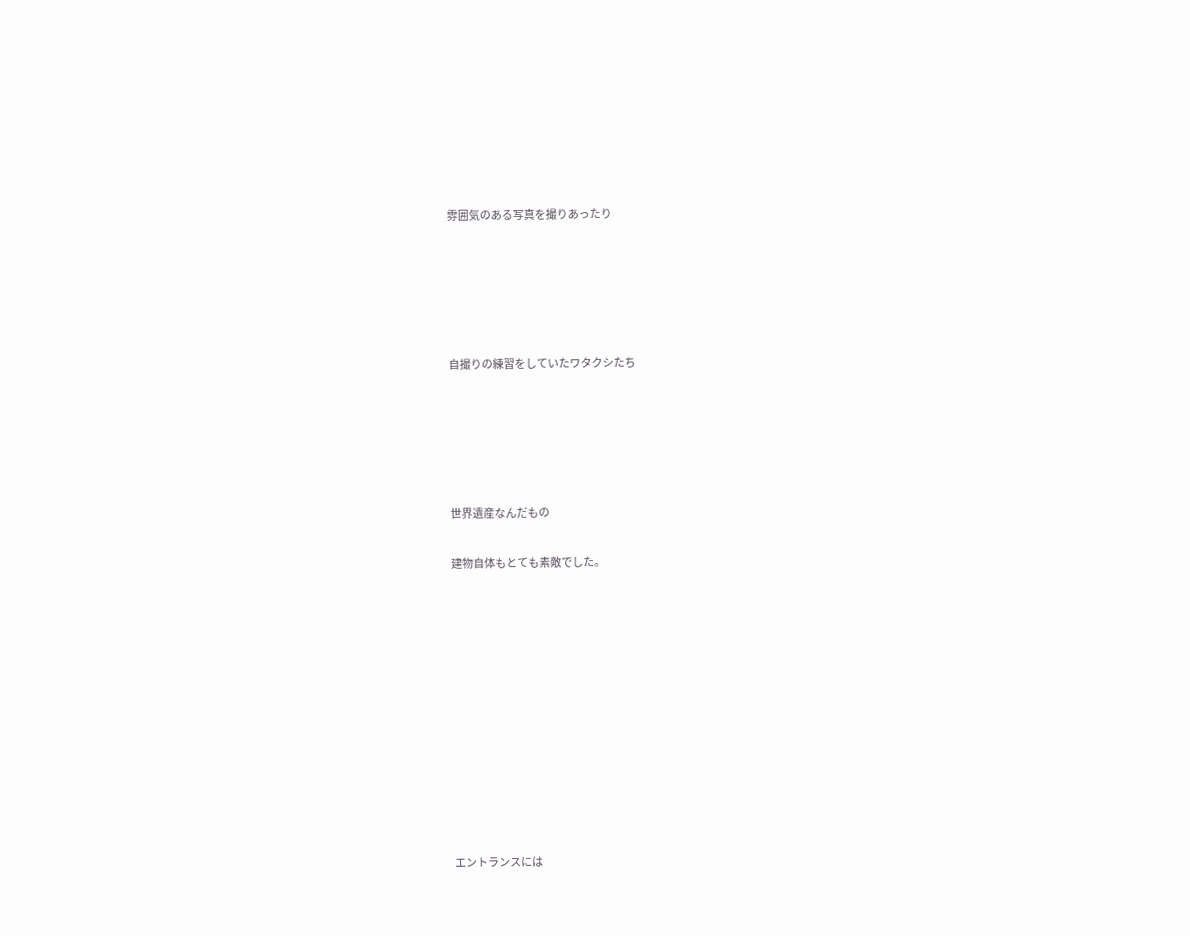雰囲気のある写真を撮りあったり





自撮りの練習をしていたワタクシたち





世界遺産なんだもの

建物自体もとても素敵でした。











エントランスには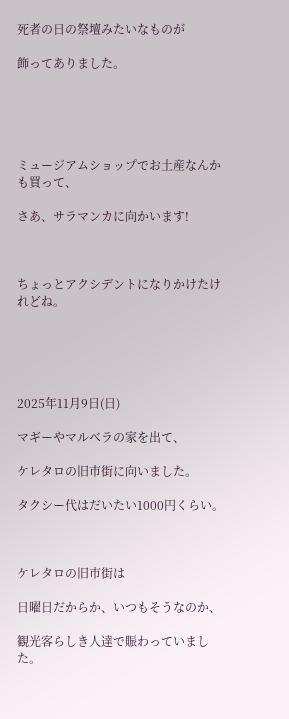死者の日の祭壇みたいなものが

飾ってありました。





ミュージアムショップでお土産なんかも買って、

さあ、サラマンカに向かいます!



ちょっとアクシデントになりかけたけれどね。





2025年11月9日(日)

マギーやマルベラの家を出て、

ケレタロの旧市街に向いました。

タクシー代はだいたい1000円くらい。



ケレタロの旧市街は

日曜日だからか、いつもそうなのか、

観光客らしき人達で賑わっていました。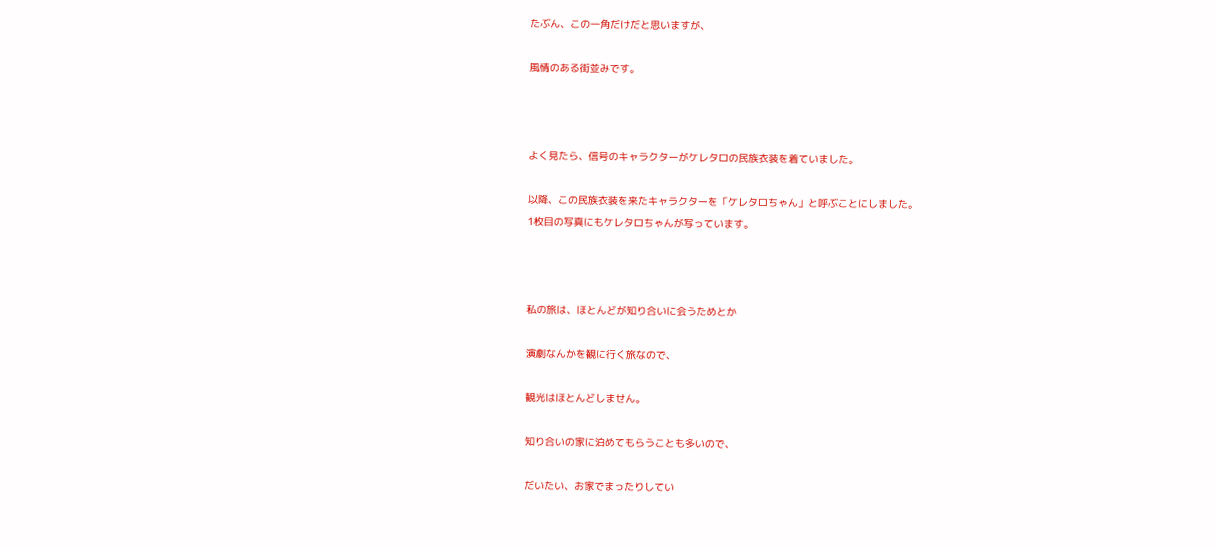たぶん、この一角だけだと思いますが、

風情のある街並みです。



よく見たら、信号のキャラクターがケレタロの民族衣装を着ていました。

以降、この民族衣装を来たキャラクターを「ケレタロちゃん」と呼ぶことにしました。
1枚目の写真にもケレタロちゃんが写っています。



私の旅は、ほとんどが知り合いに会うためとか

演劇なんかを観に行く旅なので、

観光はほとんどしません。

知り合いの家に泊めてもらうことも多いので、

だいたい、お家でまったりしてい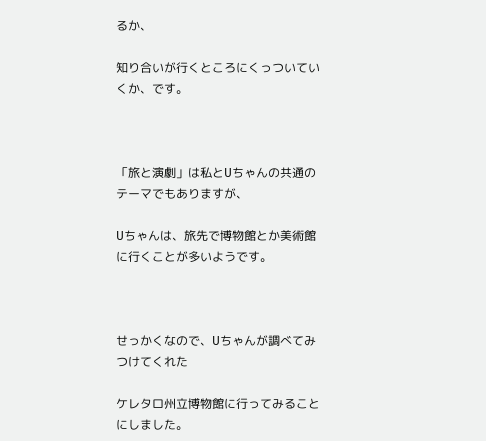るか、

知り合いが行くところにくっついていくか、です。



「旅と演劇」は私とUちゃんの共通のテーマでもありますが、

Uちゃんは、旅先で博物館とか美術館に行くことが多いようです。



せっかくなので、Uちゃんが調べてみつけてくれた

ケレタロ州立博物館に行ってみることにしました。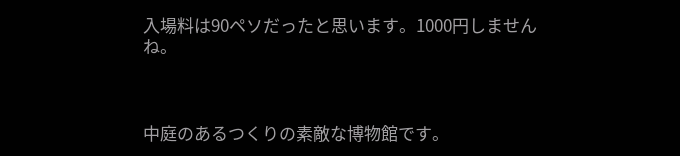入場料は90ペソだったと思います。1000円しませんね。



中庭のあるつくりの素敵な博物館です。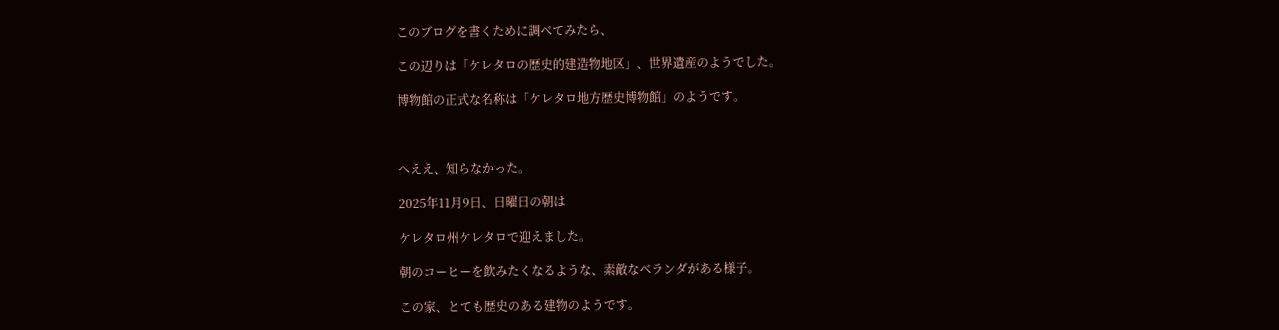このブログを書くために調べてみたら、

この辺りは「ケレタロの歴史的建造物地区」、世界遺産のようでした。

博物館の正式な名称は「ケレタロ地方歴史博物館」のようです。



へええ、知らなかった。

2025年11月9日、日曜日の朝は

ケレタロ州ケレタロで迎えました。

朝のコーヒーを飲みたくなるような、素敵なベランダがある様子。

この家、とても歴史のある建物のようです。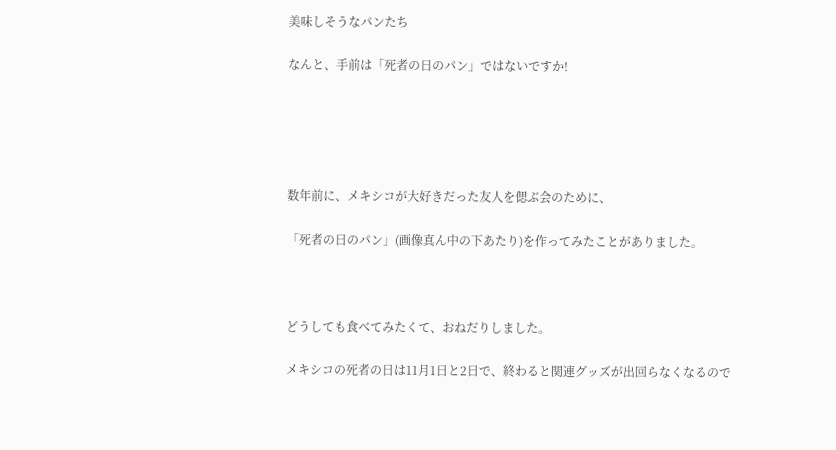美味しそうなパンたち

なんと、手前は「死者の日のパン」ではないですか!





数年前に、メキシコが大好きだった友人を偲ぶ会のために、

「死者の日のパン」(画像真ん中の下あたり)を作ってみたことがありました。



どうしても食べてみたくて、おねだりしました。

メキシコの死者の日は11月1日と2日で、終わると関連グッズが出回らなくなるので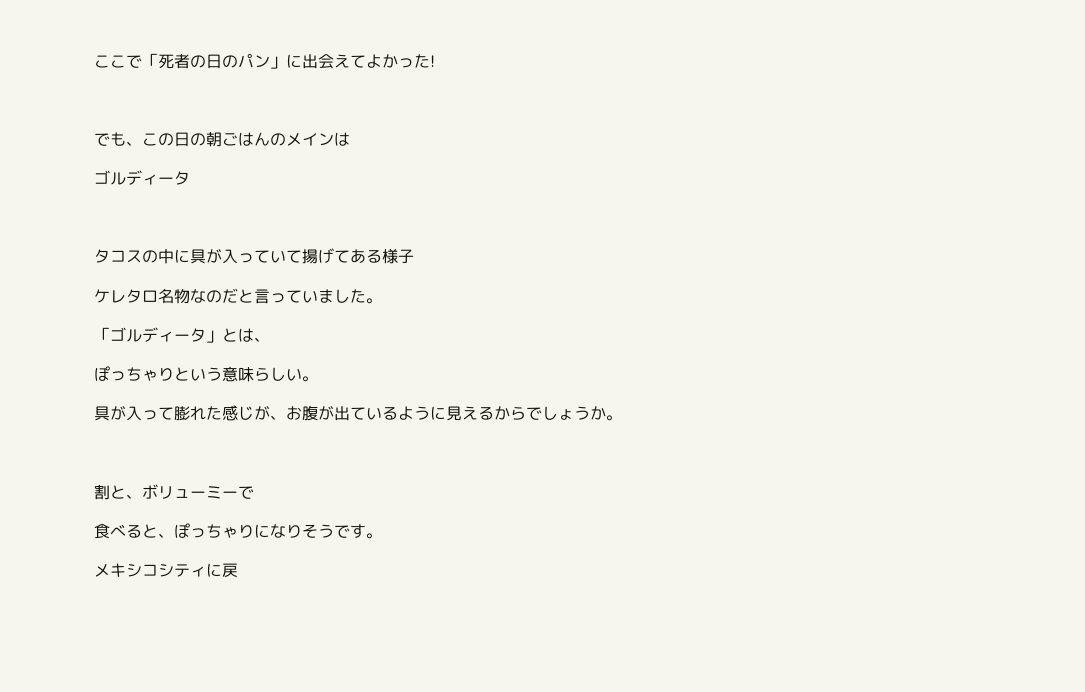ここで「死者の日のパン」に出会えてよかった!



でも、この日の朝ごはんのメインは

ゴルディータ



タコスの中に具が入っていて揚げてある様子

ケレタロ名物なのだと言っていました。

「ゴルディータ」とは、

ぽっちゃりという意味らしい。

具が入って膨れた感じが、お腹が出ているように見えるからでしょうか。



割と、ボリューミーで

食べると、ぽっちゃりになりそうです。

メキシコシティに戻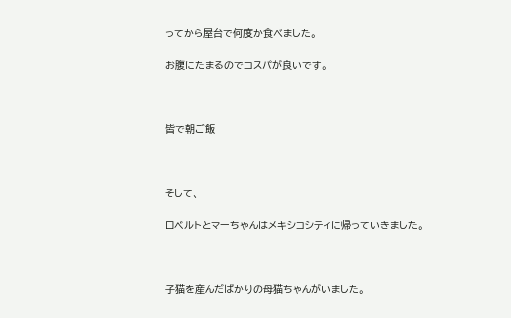ってから屋台で何度か食べました。

お腹にたまるのでコスパが良いです。



皆で朝ご飯



そして、

ロベルトとマーちゃんはメキシコシティに帰っていきました。



子猫を産んだばかりの母猫ちゃんがいました。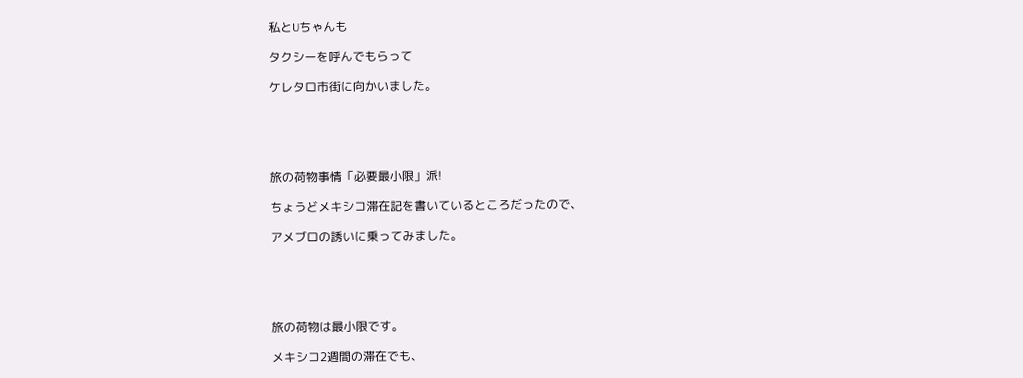私とUちゃんも

タクシーを呼んでもらって

ケレタロ市街に向かいました。





旅の荷物事情「必要最小限」派!

ちょうどメキシコ滞在記を書いているところだったので、

アメブロの誘いに乗ってみました。





旅の荷物は最小限です。

メキシコ2週間の滞在でも、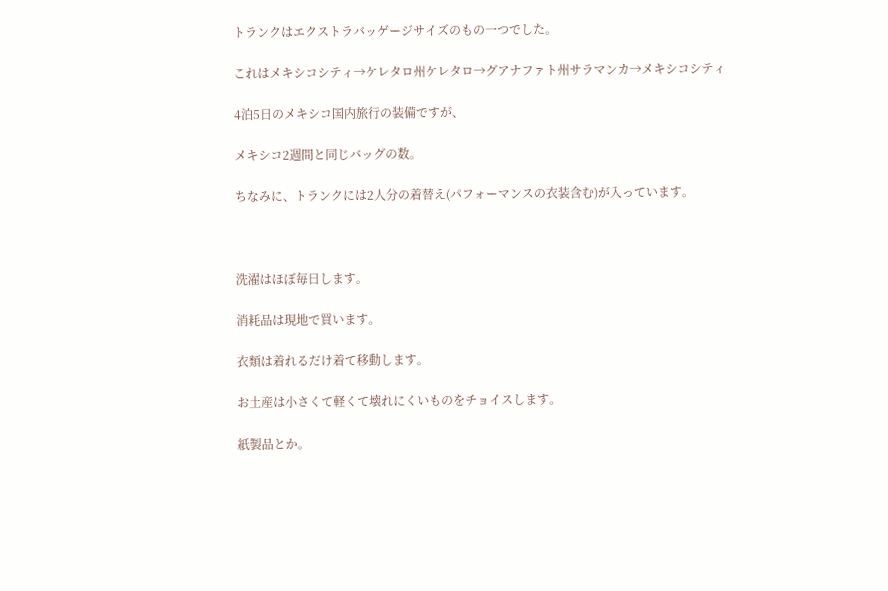トランクはエクストラバッゲージサイズのもの一つでした。

これはメキシコシティ→ケレタロ州ケレタロ→グアナファト州サラマンカ→メキシコシティ

4泊5日のメキシコ国内旅行の装備ですが、

メキシコ2週間と同じバッグの数。

ちなみに、トランクには2人分の着替え(パフォーマンスの衣装含む)が入っています。



洗濯はほぼ毎日します。

消耗品は現地で買います。

衣類は着れるだけ着て移動します。

お土産は小さくて軽くて壊れにくいものをチョイスします。

紙製品とか。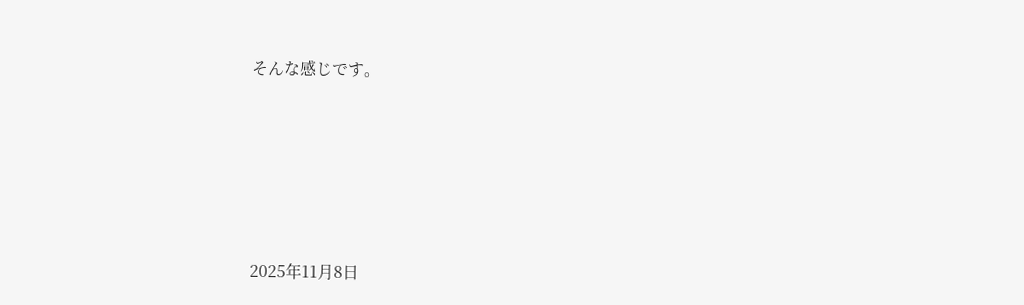そんな感じです。







2025年11月8日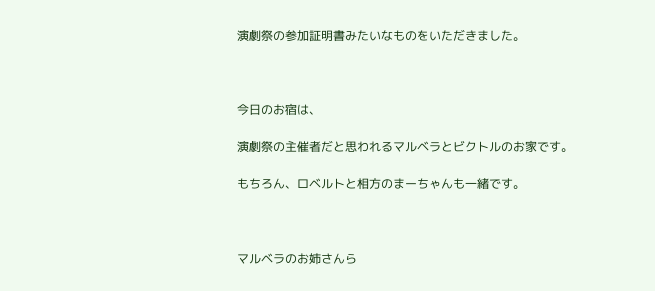演劇祭の参加証明書みたいなものをいただきました。



今日のお宿は、

演劇祭の主催者だと思われるマルベラとビクトルのお家です。

もちろん、ロベルトと相方のまーちゃんも一緒です。



マルベラのお姉さんら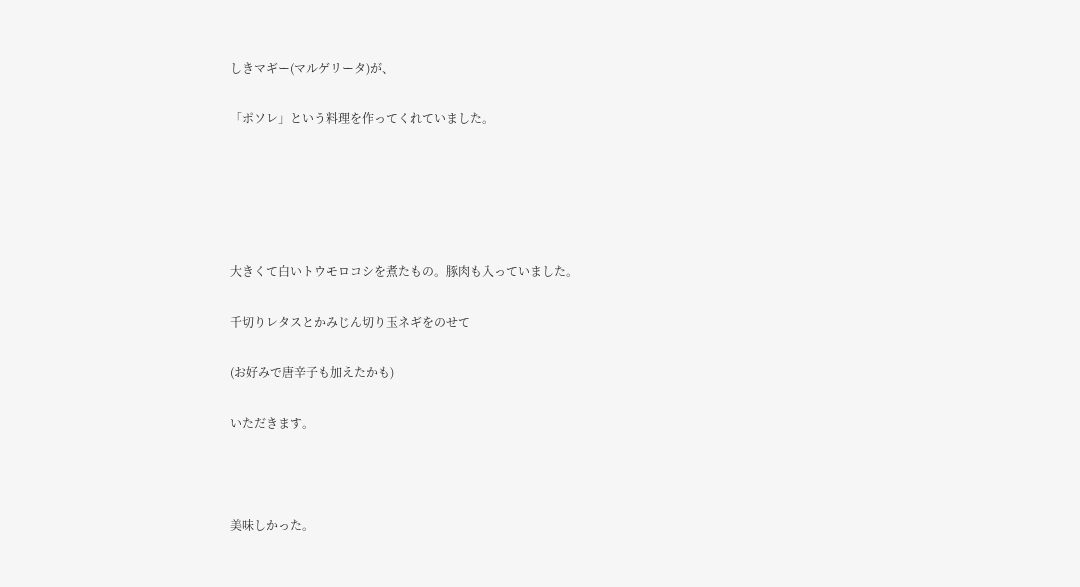しきマギー(マルゲリータ)が、

「ポソレ」という料理を作ってくれていました。





大きくて白いトウモロコシを煮たもの。豚肉も入っていました。

千切りレタスとかみじん切り玉ネギをのせて

(お好みで唐辛子も加えたかも)

いただきます。



美味しかった。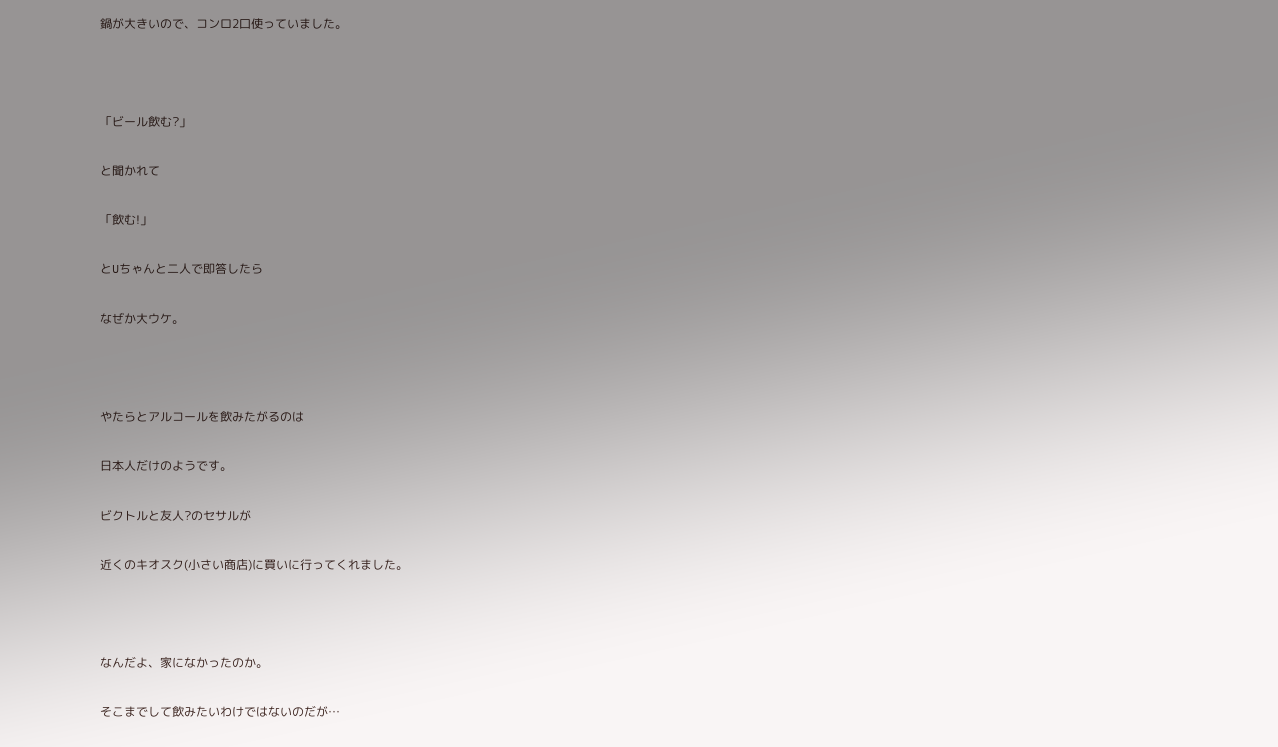鍋が大きいので、コンロ2口使っていました。



「ビール飲む?」

と聞かれて

「飲む!」

とUちゃんと二人で即答したら

なぜか大ウケ。



やたらとアルコールを飲みたがるのは

日本人だけのようです。

ビクトルと友人?のセサルが

近くのキオスク(小さい商店)に買いに行ってくれました。



なんだよ、家になかったのか。

そこまでして飲みたいわけではないのだが…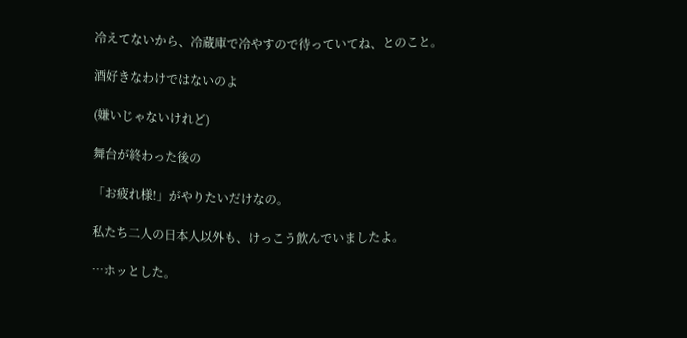冷えてないから、冷蔵庫で冷やすので待っていてね、とのこと。

酒好きなわけではないのよ

(嫌いじゃないけれど)

舞台が終わった後の

「お疲れ様!」がやりたいだけなの。

私たち二人の日本人以外も、けっこう飲んでいましたよ。

…ホッとした。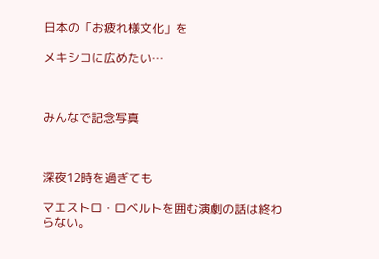日本の「お疲れ様文化」を

メキシコに広めたい…



みんなで記念写真



深夜12時を過ぎても

マエストロ・ロベルトを囲む演劇の話は終わらない。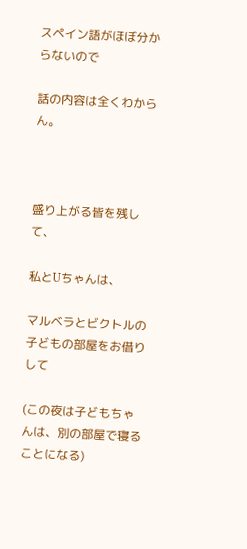スペイン語がほぼ分からないので

話の内容は全くわからん。



盛り上がる皆を残して、

私とUちゃんは、

マルベラとビクトルの子どもの部屋をお借りして

(この夜は子どもちゃんは、別の部屋で寝ることになる)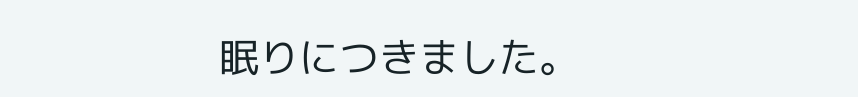眠りにつきました。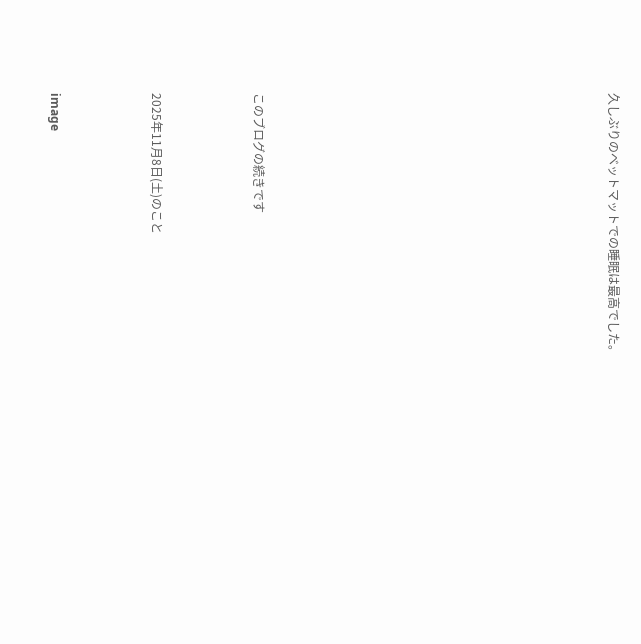久しぶりのベットマットでの睡眠は最高でした。













このブログの続きです



2025年11月8日(土)のこと



image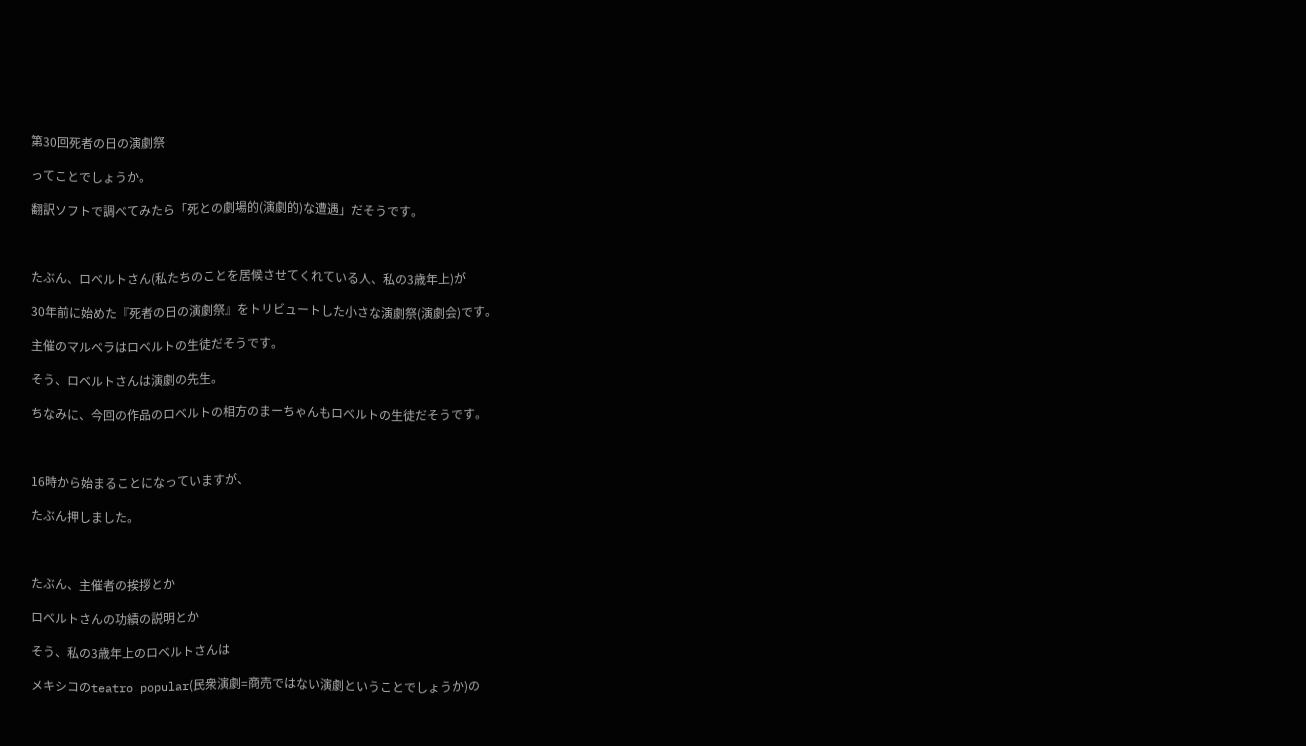第30回死者の日の演劇祭

ってことでしょうか。

翻訳ソフトで調べてみたら「死との劇場的(演劇的)な遭遇」だそうです。



たぶん、ロベルトさん(私たちのことを居候させてくれている人、私の3歳年上)が

30年前に始めた『死者の日の演劇祭』をトリビュートした小さな演劇祭(演劇会)です。

主催のマルベラはロベルトの生徒だそうです。

そう、ロベルトさんは演劇の先生。

ちなみに、今回の作品のロベルトの相方のまーちゃんもロベルトの生徒だそうです。



16時から始まることになっていますが、

たぶん押しました。



たぶん、主催者の挨拶とか

ロベルトさんの功績の説明とか

そう、私の3歳年上のロベルトさんは

メキシコのteatro popular(民衆演劇=商売ではない演劇ということでしょうか)の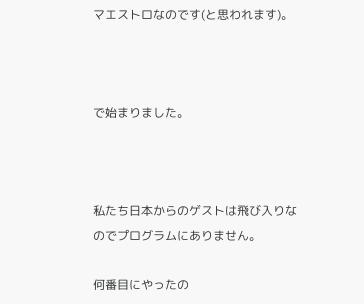マエストロなのです(と思われます)。



で始まりました。



私たち日本からのゲストは飛び入りなのでプログラムにありません。

何番目にやったの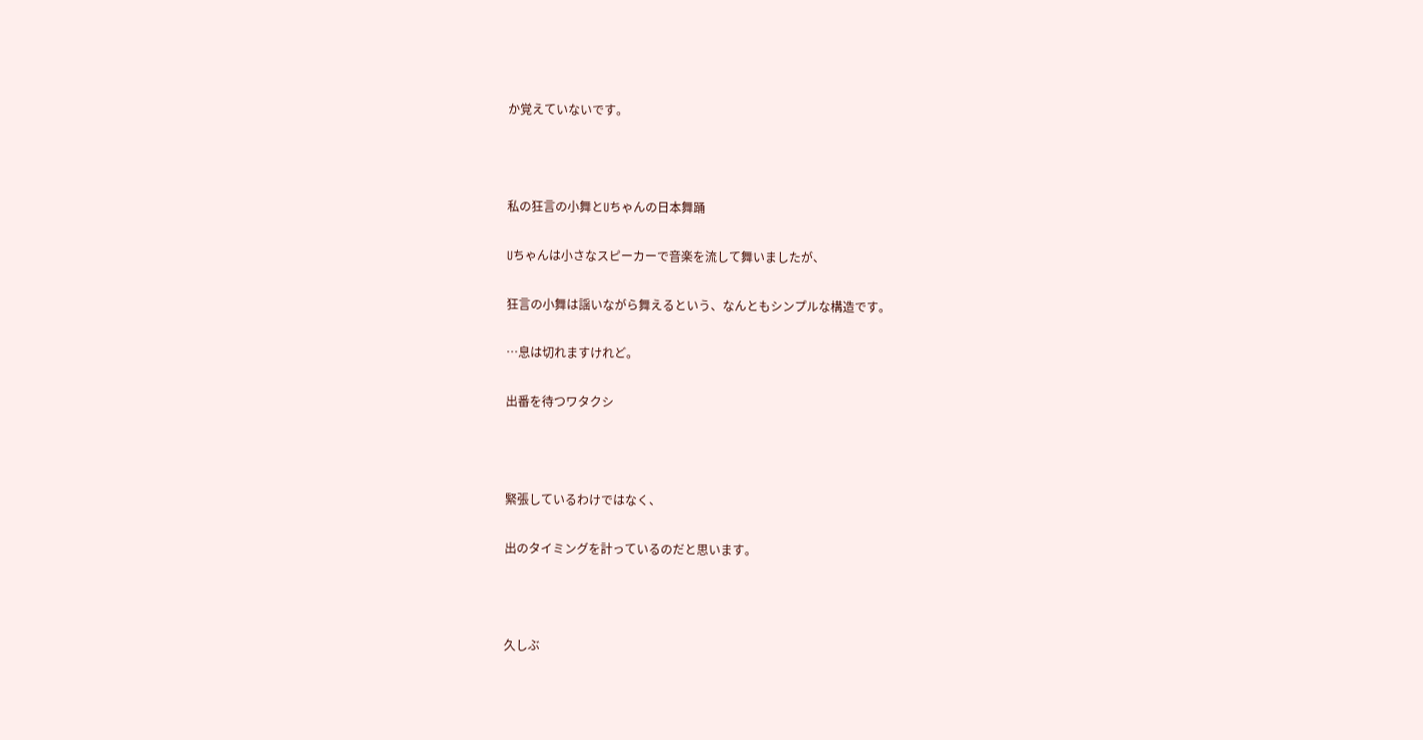か覚えていないです。



私の狂言の小舞とUちゃんの日本舞踊

Uちゃんは小さなスピーカーで音楽を流して舞いましたが、

狂言の小舞は謡いながら舞えるという、なんともシンプルな構造です。

…息は切れますけれど。

出番を待つワタクシ



緊張しているわけではなく、

出のタイミングを計っているのだと思います。



久しぶ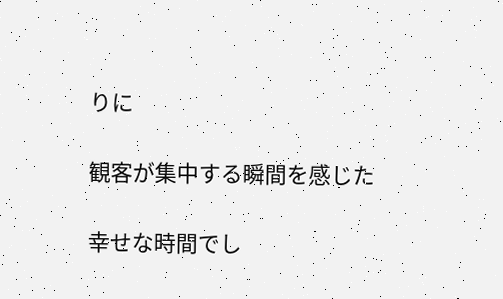りに

観客が集中する瞬間を感じた

幸せな時間でし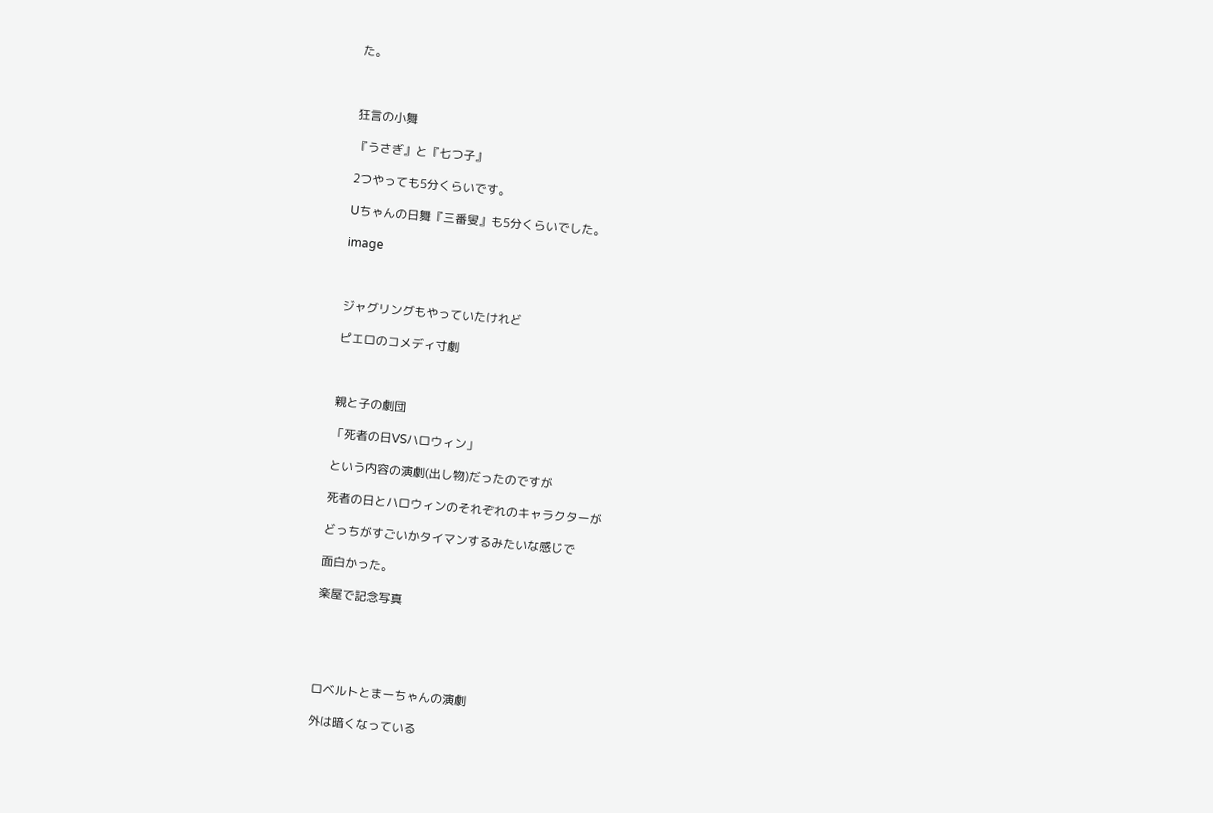た。



狂言の小舞

『うさぎ』と『七つ子』

2つやっても5分くらいです。

Uちゃんの日舞『三番叟』も5分くらいでした。

image



ジャグリングもやっていたけれど

ピエロのコメディ寸劇



親と子の劇団

「死者の日VSハロウィン」

という内容の演劇(出し物)だったのですが

死者の日とハロウィンのそれぞれのキャラクターが

どっちがすごいかタイマンするみたいな感じで

面白かった。

楽屋で記念写真





ロベルトとまーちゃんの演劇

外は暗くなっている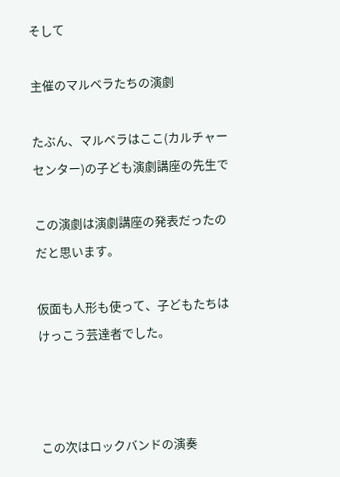そして

主催のマルベラたちの演劇

たぶん、マルベラはここ(カルチャーセンター)の子ども演劇講座の先生で

この演劇は演劇講座の発表だったのだと思います。

仮面も人形も使って、子どもたちはけっこう芸達者でした。



この次はロックバンドの演奏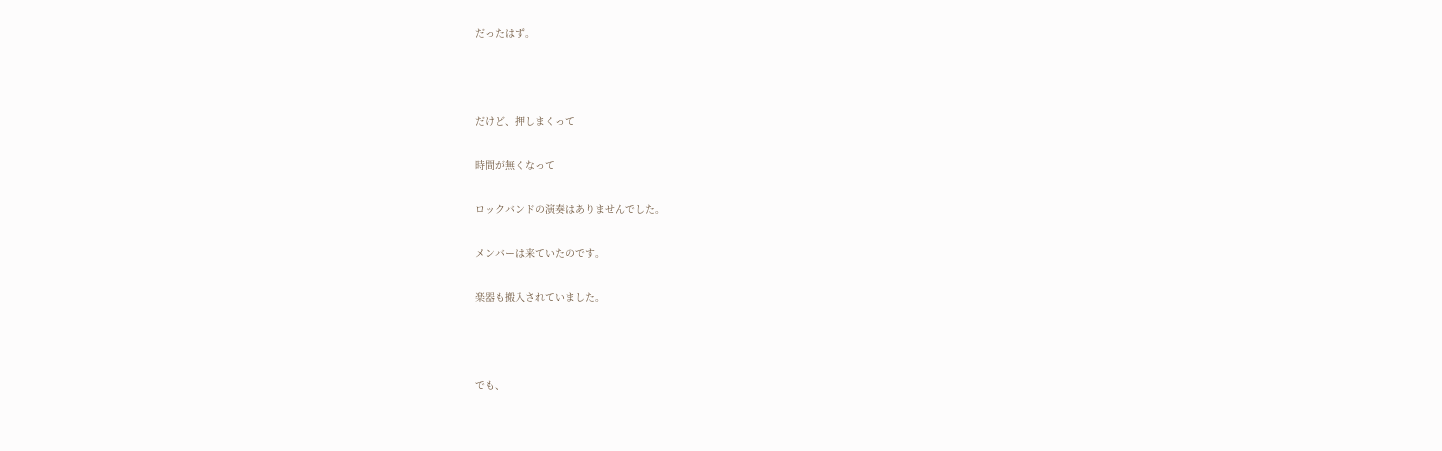だったはず。



だけど、押しまくって

時間が無くなって

ロックバンドの演奏はありませんでした。

メンバーは来ていたのです。

楽器も搬入されていました。



でも、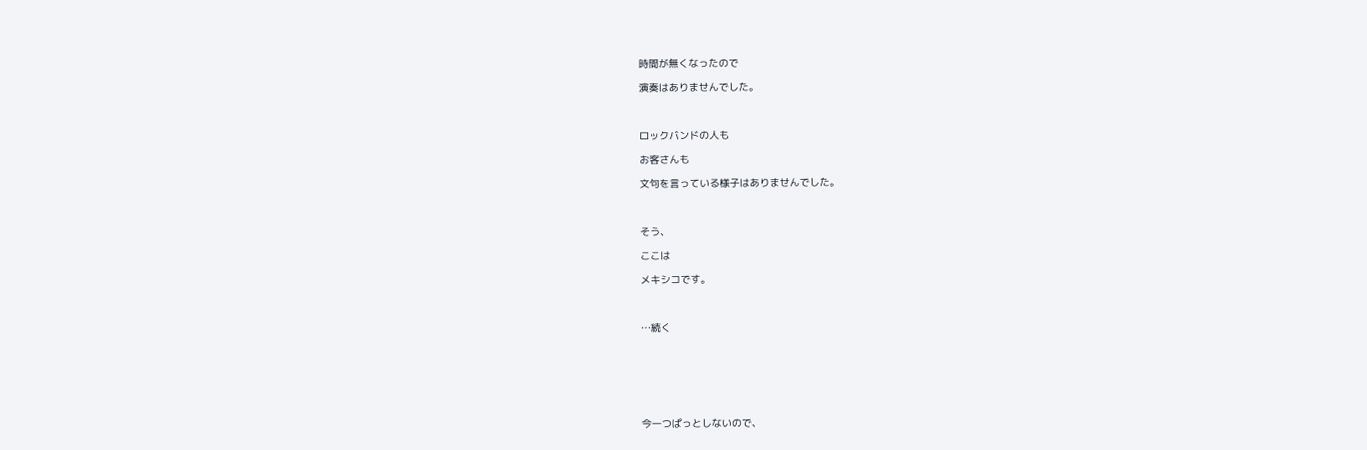時間が無くなったので

演奏はありませんでした。



ロックバンドの人も

お客さんも

文句を言っている様子はありませんでした。



そう、

ここは

メキシコです。



…続く







今一つぱっとしないので、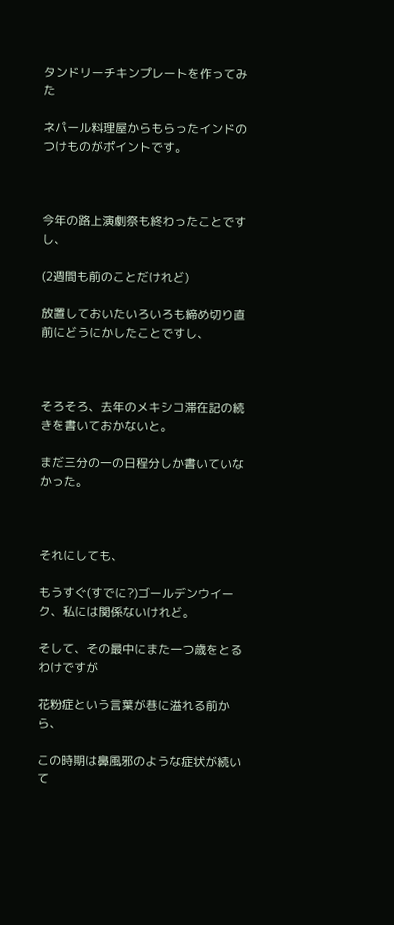タンドリーチキンプレートを作ってみた

ネパール料理屋からもらったインドのつけものがポイントです。



今年の路上演劇祭も終わったことですし、

(2週間も前のことだけれど)

放置しておいたいろいろも締め切り直前にどうにかしたことですし、



そろそろ、去年のメキシコ滞在記の続きを書いておかないと。

まだ三分の一の日程分しか書いていなかった。



それにしても、

もうすぐ(すでに?)ゴールデンウイーク、私には関係ないけれど。

そして、その最中にまた一つ歳をとるわけですが

花粉症という言葉が巷に溢れる前から、

この時期は鼻風邪のような症状が続いて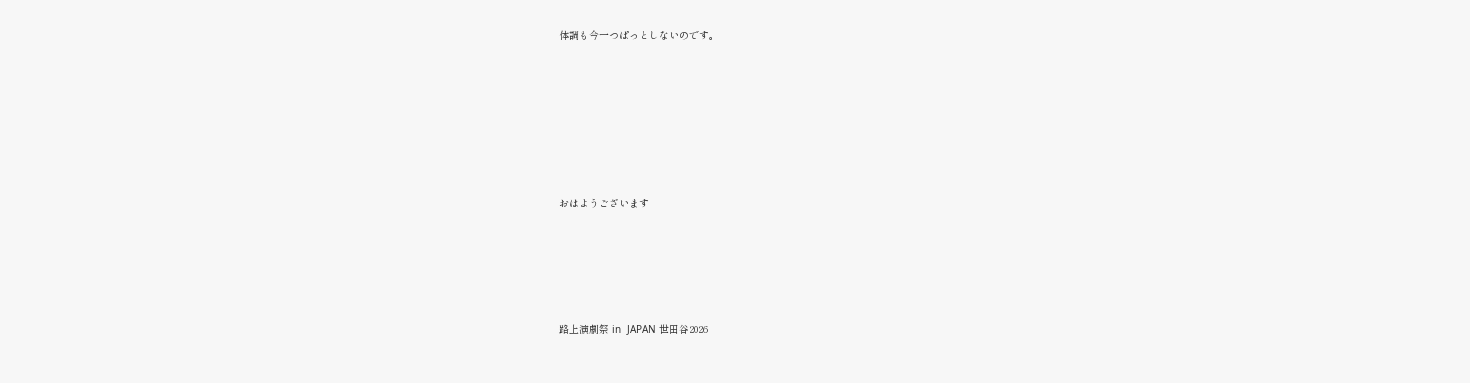体調も今一つぱっとしないのです。







おはようございます





路上演劇祭 in  JAPAN 世田谷2026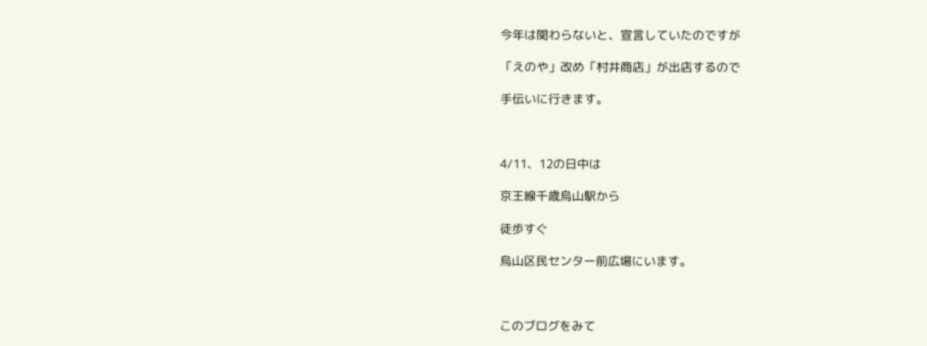今年は関わらないと、宣言していたのですが

「えのや」改め「村井商店」が出店するので

手伝いに行きます。



4/11、12の日中は

京王線千歳烏山駅から

徒歩すぐ

烏山区民センター前広場にいます。



このブログをみて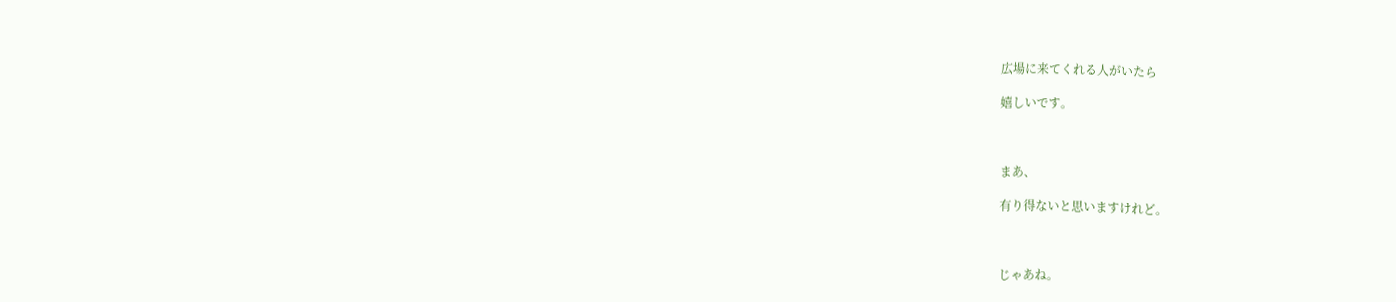広場に来てくれる人がいたら

嬉しいです。



まあ、

有り得ないと思いますけれど。



じゃあね。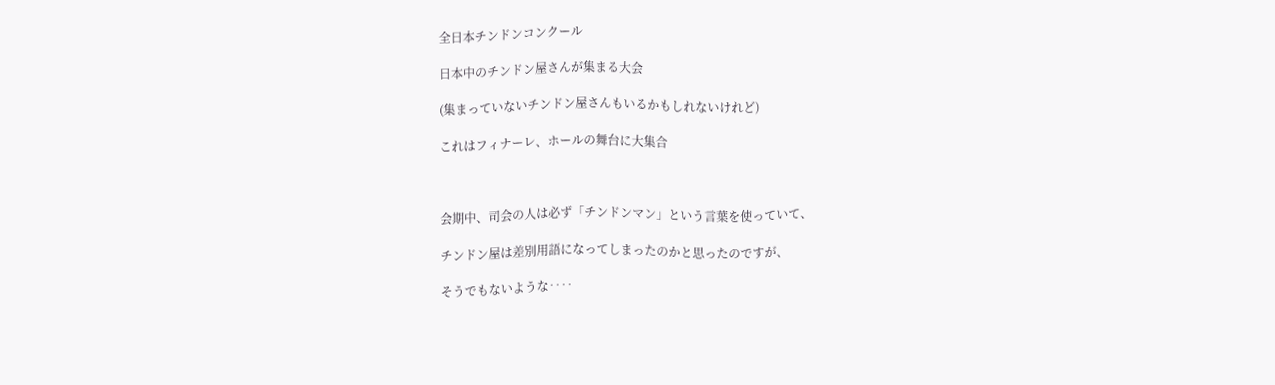全日本チンドンコンクール

日本中のチンドン屋さんが集まる大会

(集まっていないチンドン屋さんもいるかもしれないけれど)

これはフィナーレ、ホールの舞台に大集合



会期中、司会の人は必ず「チンドンマン」という言葉を使っていて、

チンドン屋は差別用語になってしまったのかと思ったのですが、

そうでもないような‥‥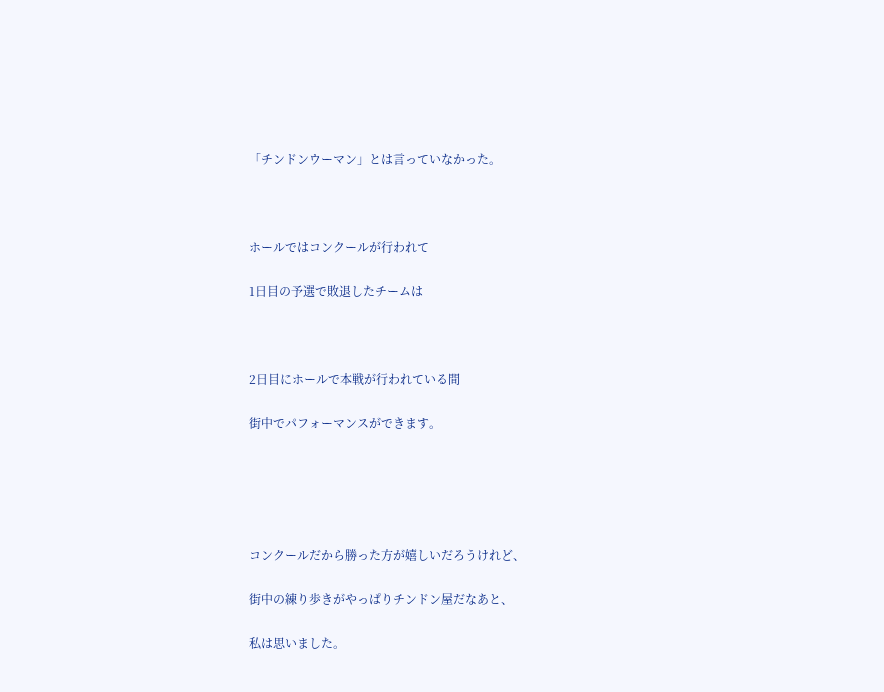「チンドンウーマン」とは言っていなかった。



ホールではコンクールが行われて

1日目の予選で敗退したチームは



2日目にホールで本戦が行われている間

街中でパフォーマンスができます。





コンクールだから勝った方が嬉しいだろうけれど、

街中の練り歩きがやっぱりチンドン屋だなあと、

私は思いました。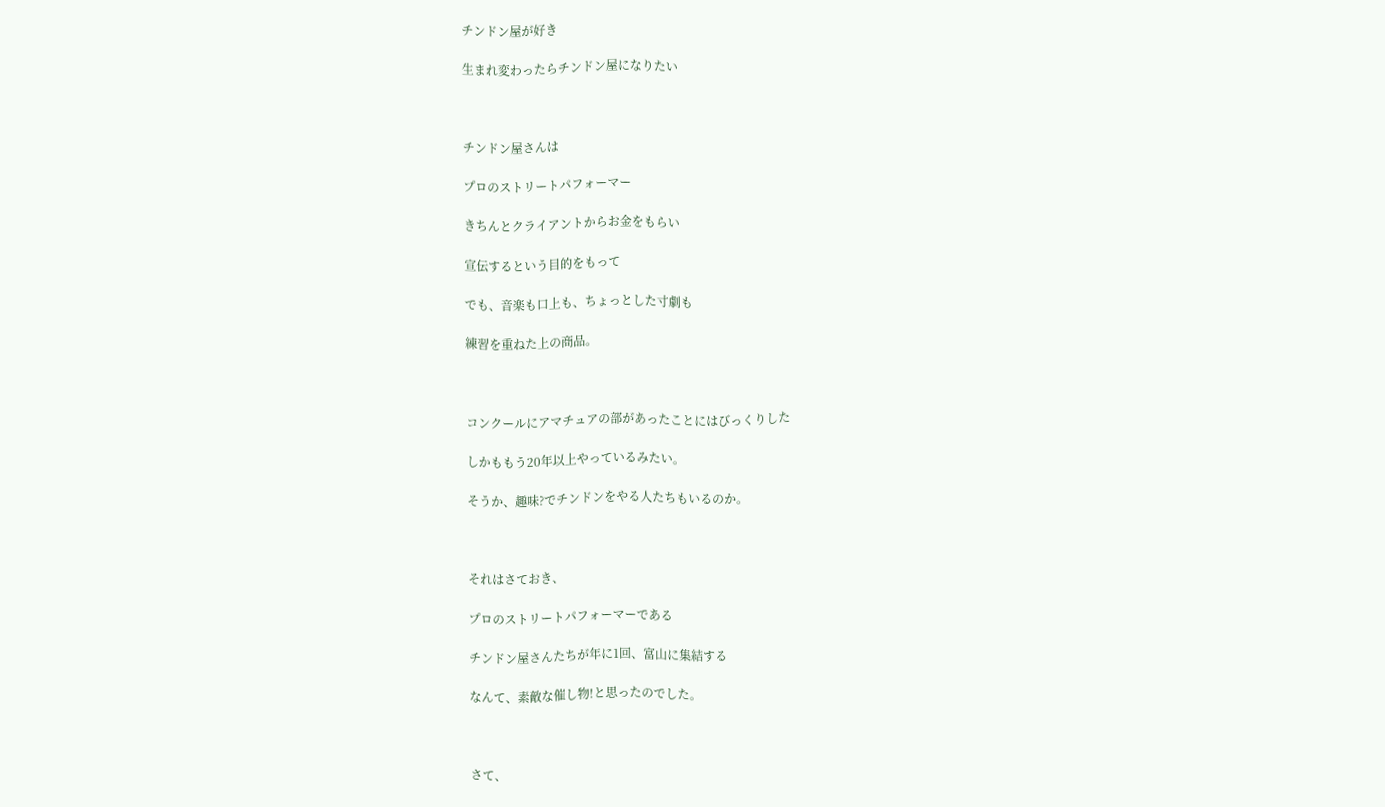チンドン屋が好き

生まれ変わったらチンドン屋になりたい



チンドン屋さんは

プロのストリートパフォーマー

きちんとクライアントからお金をもらい

宣伝するという目的をもって

でも、音楽も口上も、ちょっとした寸劇も

練習を重ねた上の商品。



コンクールにアマチュアの部があったことにはびっくりした

しかももう20年以上やっているみたい。

そうか、趣味?でチンドンをやる人たちもいるのか。



それはさておき、

プロのストリートパフォーマーである

チンドン屋さんたちが年に1回、富山に集結する

なんて、素敵な催し物!と思ったのでした。



さて、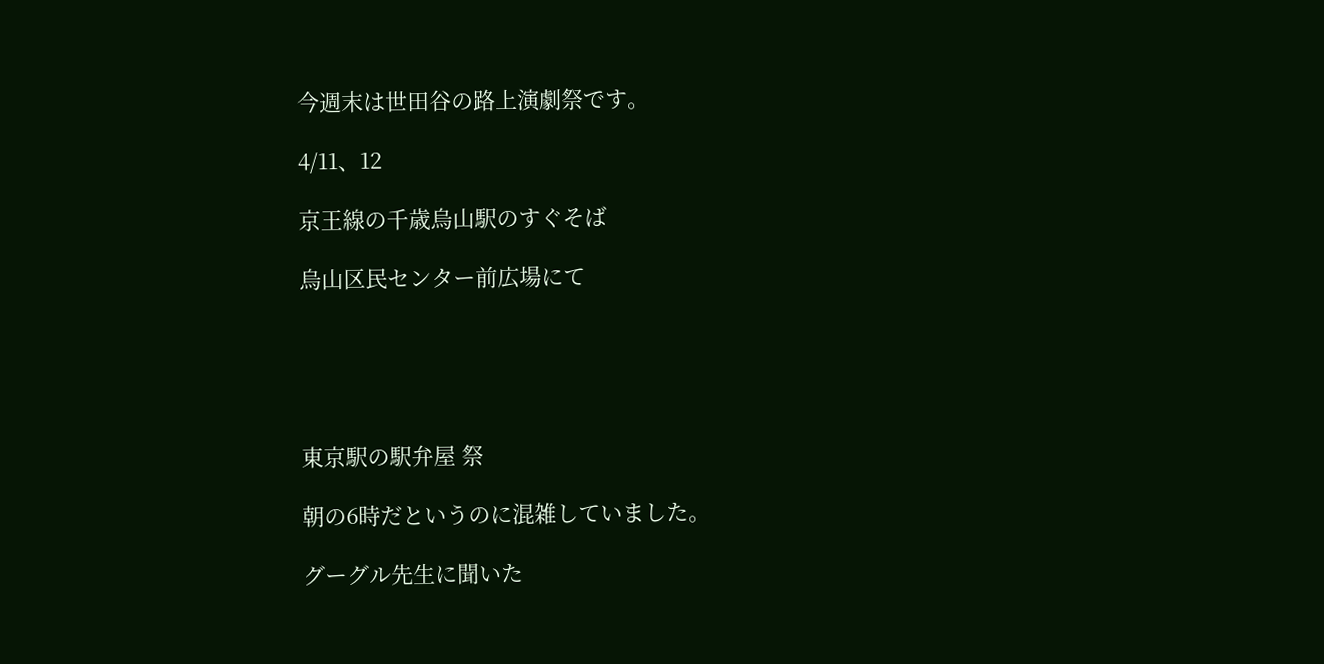今週末は世田谷の路上演劇祭です。

4/11、12

京王線の千歳烏山駅のすぐそば

烏山区民センター前広場にて





東京駅の駅弁屋 祭

朝の6時だというのに混雑していました。

グーグル先生に聞いた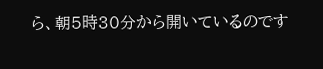ら、朝5時30分から開いているのです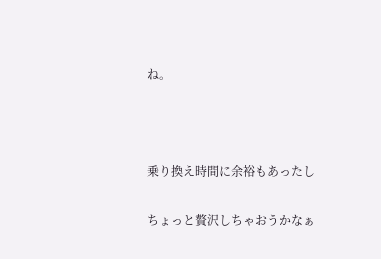ね。



乗り換え時間に余裕もあったし

ちょっと贅沢しちゃおうかなぁ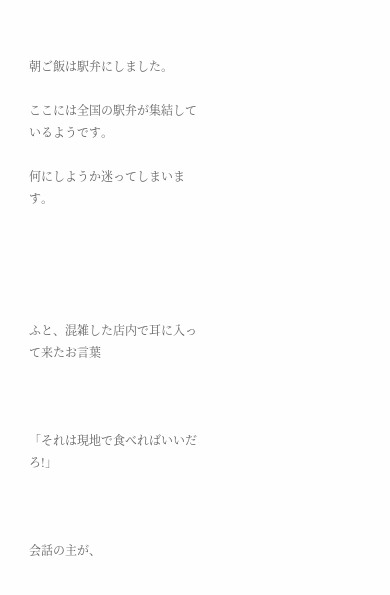朝ご飯は駅弁にしました。

ここには全国の駅弁が集結しているようです。

何にしようか迷ってしまいます。





ふと、混雑した店内で耳に入って来たお言葉



「それは現地で食べればいいだろ!」



会話の主が、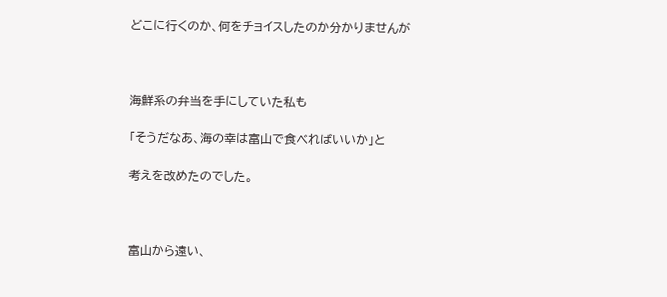どこに行くのか、何をチョイスしたのか分かりませんが



海鮮系の弁当を手にしていた私も

「そうだなあ、海の幸は富山で食べればいいか」と

考えを改めたのでした。



富山から遠い、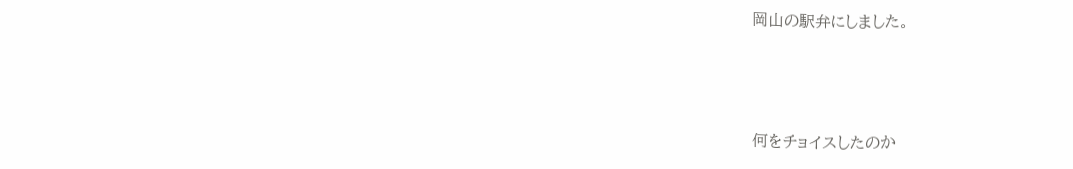岡山の駅弁にしました。



何をチョイスしたのか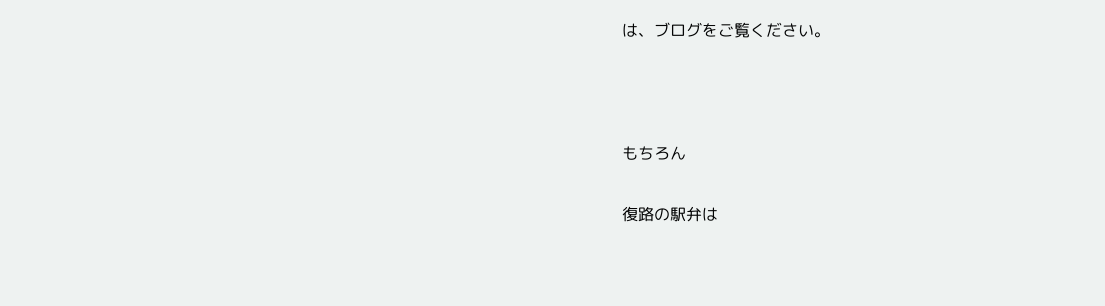は、ブログをご覧ください。



もちろん

復路の駅弁は